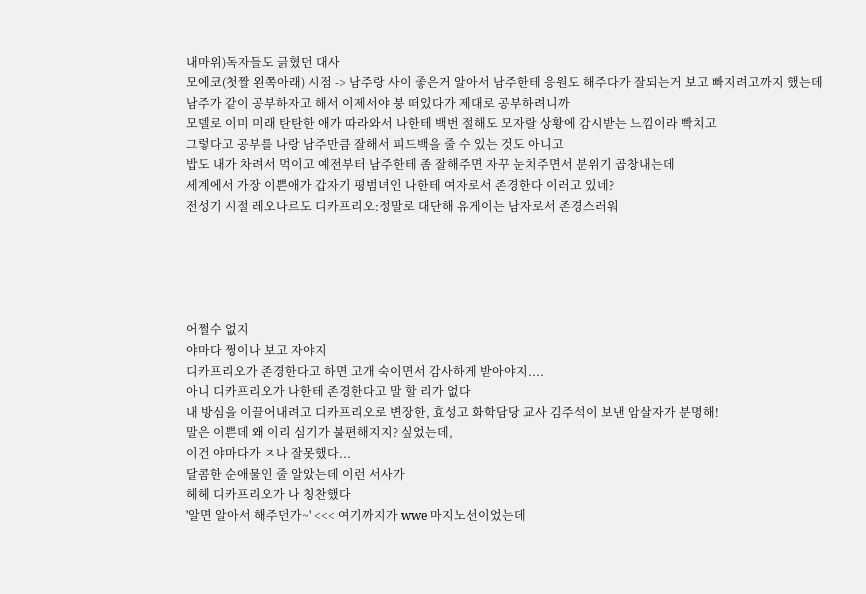내마위)독자들도 긁혔던 대사
모에코(첫짤 왼쪽아래) 시점 -> 남주랑 사이 좋은거 알아서 남주한테 응원도 해주다가 잘되는거 보고 빠지려고까지 했는데
남주가 같이 공부하자고 해서 이제서야 붕 떠있다가 제대로 공부하려니까
모델로 이미 미래 탄탄한 애가 따라와서 나한테 백번 절해도 모자랄 상황에 감시받는 느낌이라 빡치고
그렇다고 공부를 나랑 남주만큼 잘해서 피드백을 줄 수 있는 것도 아니고
밥도 내가 차려서 먹이고 예전부터 남주한테 좀 잘해주면 자꾸 눈치주면서 분위기 곱창내는데
세계에서 가장 이쁜애가 갑자기 평범녀인 나한테 여자로서 존경한다 이러고 있네?
전성기 시절 레오나르도 디카프리오:정말로 대단해 유게이는 남자로서 존경스러워





어쩔수 없지
야마다 쩡이나 보고 자야지
디카프리오가 존경한다고 하면 고개 숙이면서 감사하게 받아야지....
아니 디카프리오가 나한테 존경한다고 말 할 리가 없다
내 방심을 이끌어내려고 디카프리오로 변장한, 효성고 화학담당 교사 김주석이 보낸 암살자가 분명해!
말은 이쁜데 왜 이리 심기가 불편해지지? 싶었는데,
이건 야마다가 ㅈ나 잘못했다...
달콤한 순애물인 줄 알았는데 이런 서사가
헤헤 디카프리오가 나 칭찬했다
'알면 알아서 해주던가~' <<< 여기까지가 wwe 마지노선이었는데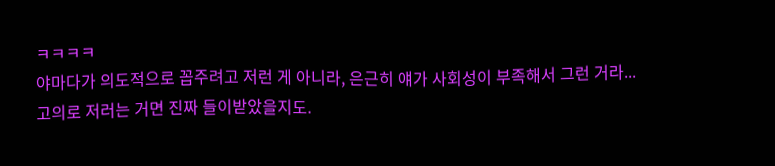ㅋㅋㅋㅋ
야마다가 의도적으로 꼽주려고 저런 게 아니라, 은근히 얘가 사회성이 부족해서 그런 거라...
고의로 저러는 거면 진짜 들이받았을지도.